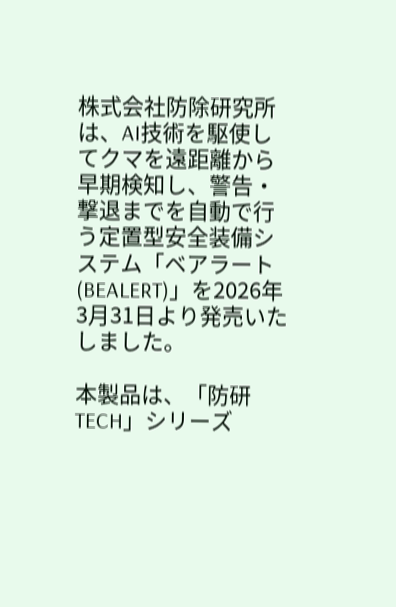株式会社防除研究所は、AI技術を駆使してクマを遠距離から早期検知し、警告・撃退までを自動で行う定置型安全装備システム「ベアラート(BEALERT)」を2026年3月31日より発売いたしました。

本製品は、「防研TECH」シリーズ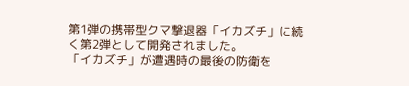第1弾の携帯型クマ撃退器「イカズチ」に続く第2弾として開発されました。
「イカズチ」が遭遇時の最後の防衛を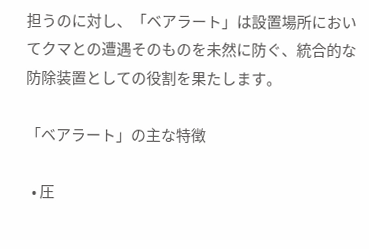担うのに対し、「ベアラート」は設置場所においてクマとの遭遇そのものを未然に防ぐ、統合的な防除装置としての役割を果たします。

「ベアラート」の主な特徴

  • 圧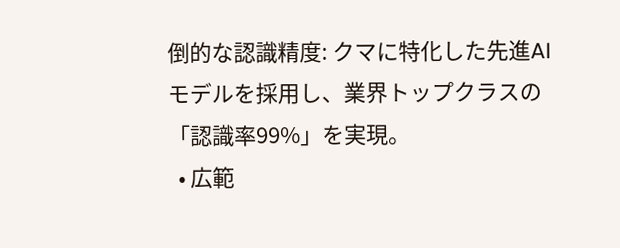倒的な認識精度: クマに特化した先進AIモデルを採用し、業界トップクラスの「認識率99%」を実現。
  • 広範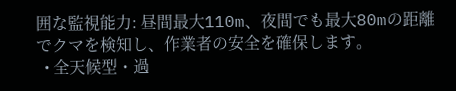囲な監視能力: 昼間最大110m、夜間でも最大80mの距離でクマを検知し、作業者の安全を確保します。
  • 全天候型・過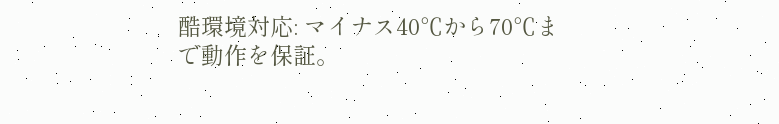酷環境対応: マイナス40℃から70℃まで動作を保証。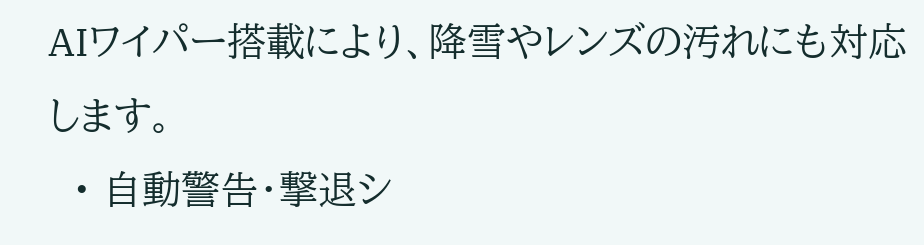AIワイパー搭載により、降雪やレンズの汚れにも対応します。
  • 自動警告・撃退シ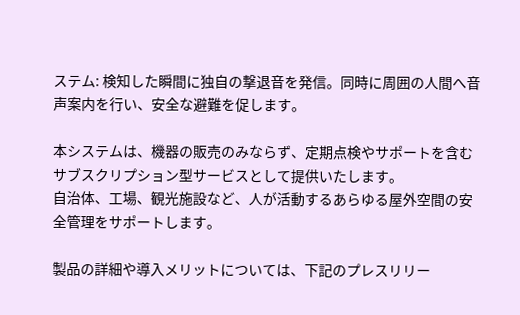ステム: 検知した瞬間に独自の撃退音を発信。同時に周囲の人間へ音声案内を行い、安全な避難を促します。

本システムは、機器の販売のみならず、定期点検やサポートを含むサブスクリプション型サービスとして提供いたします。
自治体、工場、観光施設など、人が活動するあらゆる屋外空間の安全管理をサポートします。

製品の詳細や導入メリットについては、下記のプレスリリー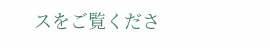スをご覧くださ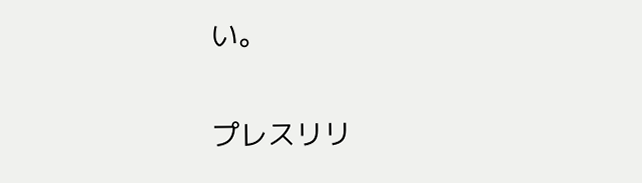い。

プレスリリ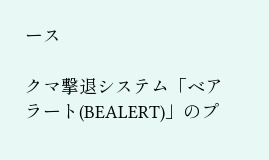ース

クマ撃退システム「ベアラート(BEALERT)」のプ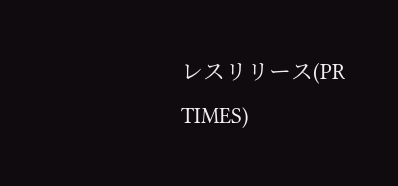レスリリース(PR TIMES)